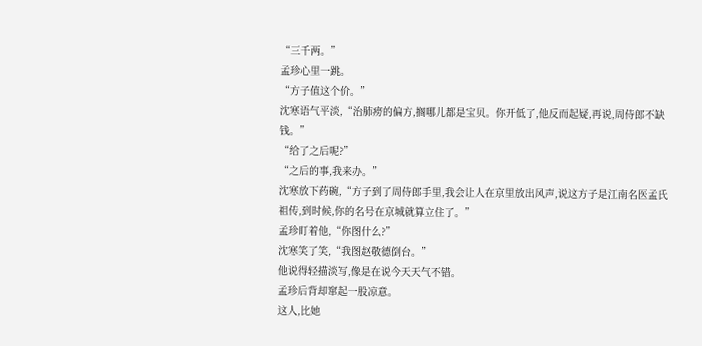“三千两。”
孟珍心里一跳。
“方子值这个价。”
沈寒语气平淡,“治肺痨的偏方,搁哪儿都是宝贝。你开低了,他反而起疑,再说,周侍郎不缺钱。”
“给了之后呢?”
“之后的事,我来办。”
沈寒放下药碗,“方子到了周侍郎手里,我会让人在京里放出风声,说这方子是江南名医孟氏祖传,到时候,你的名号在京城就算立住了。”
孟珍盯着他,“你图什么?”
沈寒笑了笑,“我图赵敬德倒台。”
他说得轻描淡写,像是在说今天天气不错。
孟珍后背却窜起一股凉意。
这人,比她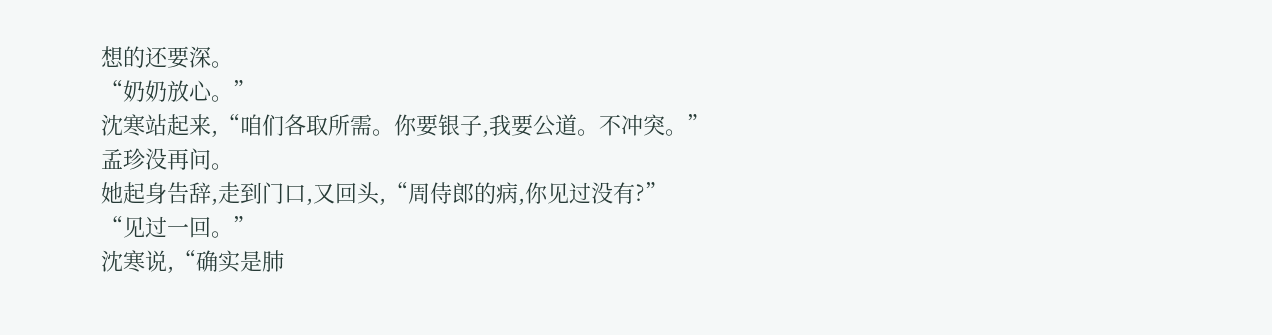想的还要深。
“奶奶放心。”
沈寒站起来,“咱们各取所需。你要银子,我要公道。不冲突。”
孟珍没再问。
她起身告辞,走到门口,又回头,“周侍郎的病,你见过没有?”
“见过一回。”
沈寒说,“确实是肺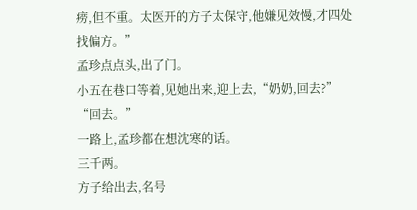痨,但不重。太医开的方子太保守,他嫌见效慢,才四处找偏方。”
孟珍点点头,出了门。
小五在巷口等着,见她出来,迎上去,“奶奶,回去?”
“回去。”
一路上,孟珍都在想沈寒的话。
三千两。
方子给出去,名号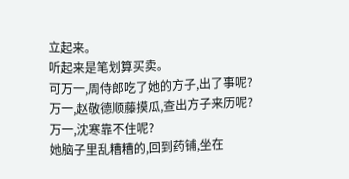立起来。
听起来是笔划算买卖。
可万一,周侍郎吃了她的方子,出了事呢?
万一,赵敬德顺藤摸瓜,查出方子来历呢?
万一,沈寒靠不住呢?
她脑子里乱糟糟的,回到药铺,坐在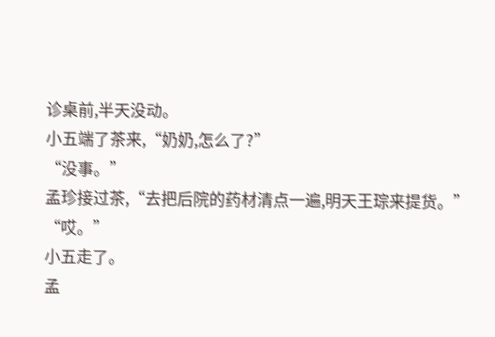诊桌前,半天没动。
小五端了茶来,“奶奶,怎么了?”
“没事。”
孟珍接过茶,“去把后院的药材清点一遍,明天王琮来提货。”
“哎。”
小五走了。
孟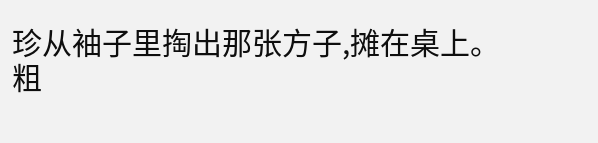珍从袖子里掏出那张方子,摊在桌上。
粗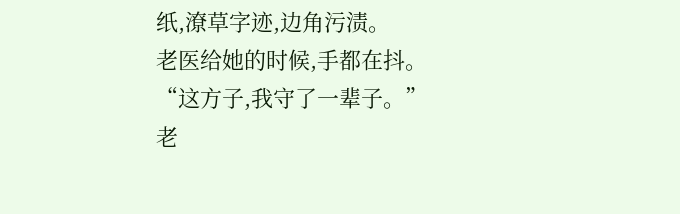纸,潦草字迹,边角污渍。
老医给她的时候,手都在抖。
“这方子,我守了一辈子。”
老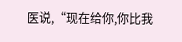医说,“现在给你,你比我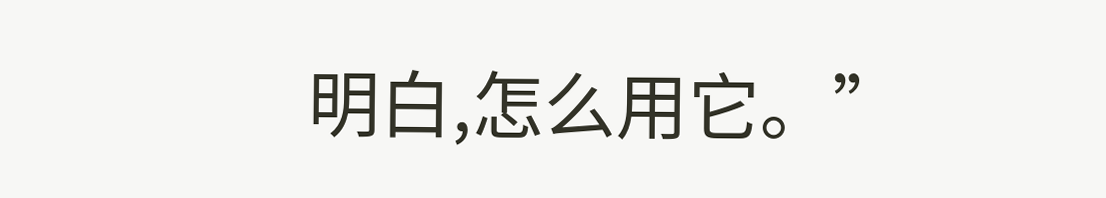明白,怎么用它。”